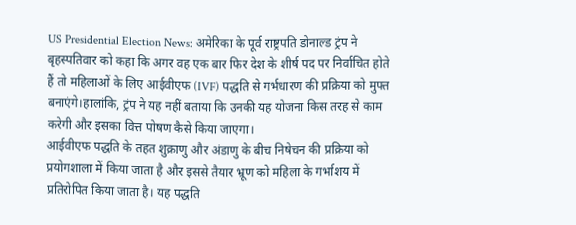US Presidential Election News: अमेरिका के पूर्व राष्ट्रपति डोनाल्ड ट्रंप ने बृहस्पतिवार को कहा कि अगर वह एक बार फिर देश के शीर्ष पद पर निर्वाचित होते हैं तो महिलाओं के लिए आईवीएफ (IVF) पद्धति से गर्भधारण की प्रक्रिया को मुफ्त बनाएंगे।हालांकि, ट्रंप ने यह नहीं बताया कि उनकी यह योजना किस तरह से काम करेगी और इसका वित्त पोषण कैसे किया जाएगा।
आईवीएफ पद्धति के तहत शुक्राणु और अंडाणु के बीच निषेचन की प्रक्रिया को प्रयोगशाला में किया जाता है और इससे तैयार भ्रूण को महिला के गर्भाशय में प्रतिरोपित किया जाता है। यह पद्धति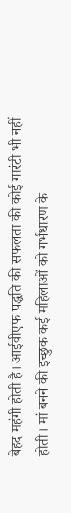बेहद महंगी होती है। आईवीएफ पद्धति की सफलता की कोई गारंटी भी नहीं होती। मां बनने की इच्छुक कई महिलाओं को गर्भधारण के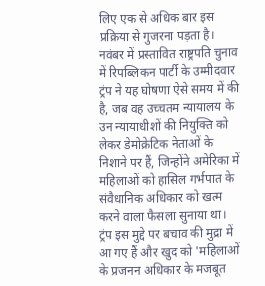लिए एक से अधिक बार इस प्रक्रिया से गुजरना पड़ता है।
नवंबर में प्रस्तावित राष्ट्रपति चुनाव में रिपब्लिकन पार्टी के उम्मीदवार ट्रंप ने यह घोषणा ऐसे समय में की है, जब वह उच्चतम न्यायालय के उन न्यायाधीशों की नियुक्ति को लेकर डेमोक्रेटिक नेताओं के निशाने पर हैं, जिन्होंने अमेरिका में महिलाओं को हासिल गर्भपात के संवैधानिक अधिकार को खत्म करने वाला फैसला सुनाया था।
ट्रंप इस मुद्दे पर बचाव की मुद्रा में आ गए हैं और खुद को 'महिलाओं के प्रजनन अधिकार के मजबूत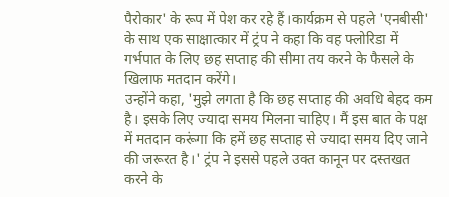पैरोकार' के रूप में पेश कर रहे हैं।कार्यक्रम से पहले 'एनबीसी' के साथ एक साक्षात्कार में ट्रंप ने कहा कि वह फ्लोरिडा में गर्भपात के लिए छह सप्ताह की सीमा तय करने के फैसले के खिलाफ मतदान करेंगे।
उन्होंने कहा, 'मुझे लगता है कि छह सप्ताह की अवधि बेहद कम है। इसके लिए ज्यादा समय मिलना चाहिए। मैं इस बात के पक्ष में मतदान करूंगा कि हमें छह सप्ताह से ज्यादा समय दिए जाने की जरूरत है।' ट्रंप ने इससे पहले उक्त कानून पर दस्तखत करने के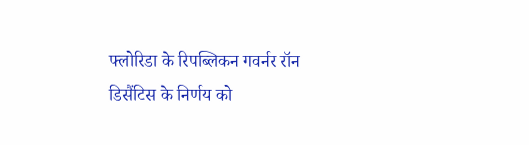फ्लोरिडा के रिपब्लिकन गवर्नर रॉन डिसैंटिस के निर्णय को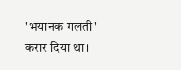'भयानक गलती' करार दिया था।